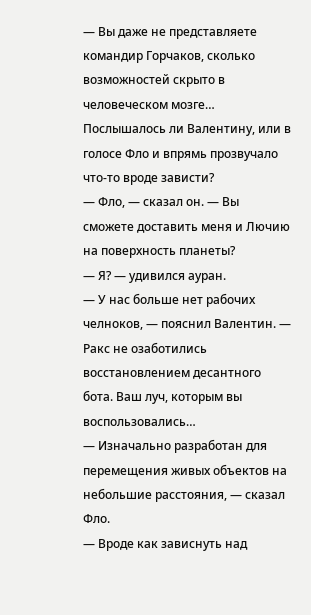— Вы даже не представляете командир Горчаков, сколько возможностей скрыто в человеческом мозге…
Послышалось ли Валентину, или в голосе Фло и впрямь прозвучало что-то вроде зависти?
— Фло, — сказал он. — Вы сможете доставить меня и Лючию на поверхность планеты?
— Я? — удивился ауран.
— У нас больше нет рабочих челноков, — пояснил Валентин. — Ракс не озаботились восстановлением десантного бота. Ваш луч, которым вы воспользовались…
— Изначально разработан для перемещения живых объектов на небольшие расстояния, — сказал Фло.
— Вроде как зависнуть над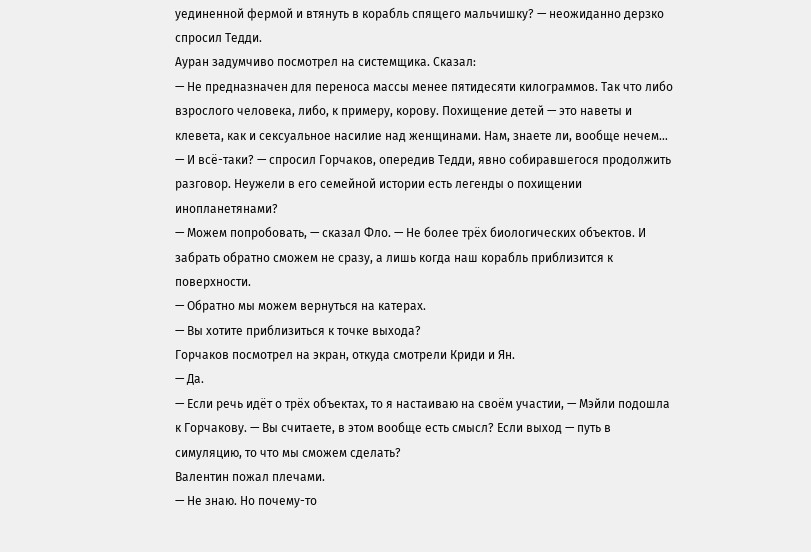уединенной фермой и втянуть в корабль спящего мальчишку? — неожиданно дерзко спросил Тедди.
Ауран задумчиво посмотрел на системщика. Сказал:
— Не предназначен для переноса массы менее пятидесяти килограммов. Так что либо взрослого человека, либо, к примеру, корову. Похищение детей — это наветы и клевета, как и сексуальное насилие над женщинами. Нам, знаете ли, вообще нечем…
— И всё-таки? — спросил Горчаков, опередив Тедди, явно собиравшегося продолжить разговор. Неужели в его семейной истории есть легенды о похищении инопланетянами?
— Можем попробовать, — сказал Фло. — Не более трёх биологических объектов. И забрать обратно сможем не сразу, а лишь когда наш корабль приблизится к поверхности.
— Обратно мы можем вернуться на катерах.
— Вы хотите приблизиться к точке выхода?
Горчаков посмотрел на экран, откуда смотрели Криди и Ян.
— Да.
— Если речь идёт о трёх объектах, то я настаиваю на своём участии, — Мэйли подошла к Горчакову. — Вы считаете, в этом вообще есть смысл? Если выход — путь в симуляцию, то что мы сможем сделать?
Валентин пожал плечами.
— Не знаю. Но почему-то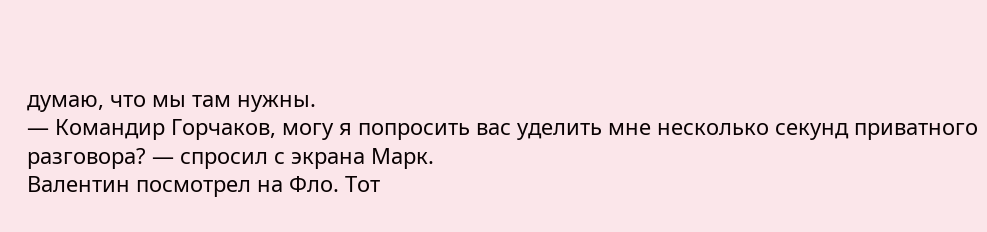думаю, что мы там нужны.
— Командир Горчаков, могу я попросить вас уделить мне несколько секунд приватного разговора? — спросил с экрана Марк.
Валентин посмотрел на Фло. Тот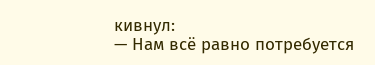кивнул:
— Нам всё равно потребуется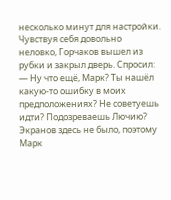несколько минут для настройки.
Чувствуя себя довольно неловко, Горчаков вышел из рубки и закрыл дверь. Спросил:
— Ну что ещё, Марк? Ты нашёл какую-то ошибку в моих предположениях? Не советуешь идти? Подозреваешь Лючию?
Экранов здесь не было, поэтому Марк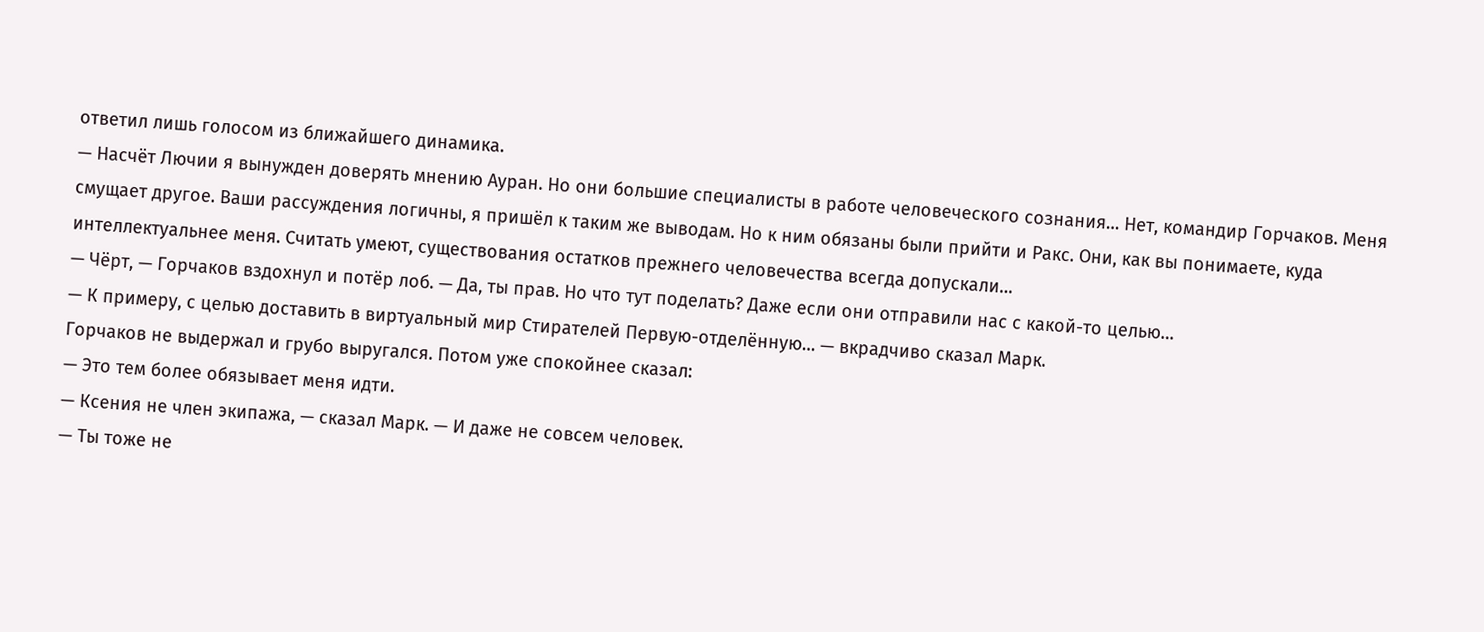ответил лишь голосом из ближайшего динамика.
— Насчёт Лючии я вынужден доверять мнению Ауран. Но они большие специалисты в работе человеческого сознания… Нет, командир Горчаков. Меня смущает другое. Ваши рассуждения логичны, я пришёл к таким же выводам. Но к ним обязаны были прийти и Ракс. Они, как вы понимаете, куда интеллектуальнее меня. Считать умеют, существования остатков прежнего человечества всегда допускали…
— Чёрт, — Горчаков вздохнул и потёр лоб. — Да, ты прав. Но что тут поделать? Даже если они отправили нас с какой-то целью…
— К примеру, с целью доставить в виртуальный мир Стирателей Первую-отделённую… — вкрадчиво сказал Марк.
Горчаков не выдержал и грубо выругался. Потом уже спокойнее сказал:
— Это тем более обязывает меня идти.
— Ксения не член экипажа, — сказал Марк. — И даже не совсем человек.
— Ты тоже не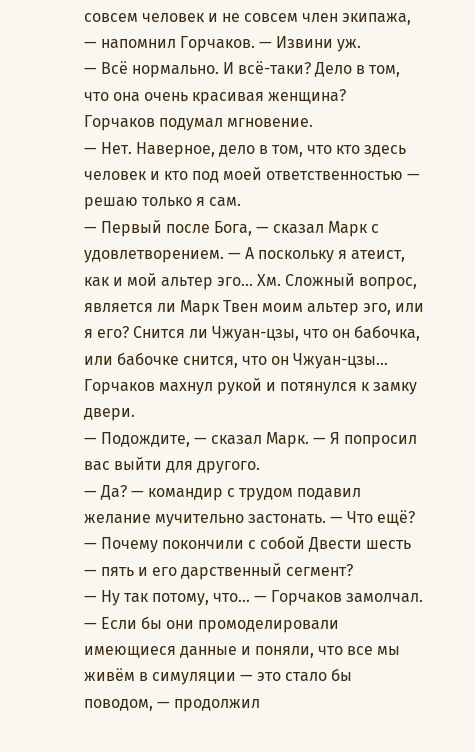совсем человек и не совсем член экипажа, — напомнил Горчаков. — Извини уж.
— Всё нормально. И всё-таки? Дело в том, что она очень красивая женщина?
Горчаков подумал мгновение.
— Нет. Наверное, дело в том, что кто здесь человек и кто под моей ответственностью — решаю только я сам.
— Первый после Бога, — сказал Марк с удовлетворением. — А поскольку я атеист, как и мой альтер эго… Хм. Сложный вопрос, является ли Марк Твен моим альтер эго, или я его? Снится ли Чжуан-цзы, что он бабочка, или бабочке снится, что он Чжуан-цзы…
Горчаков махнул рукой и потянулся к замку двери.
— Подождите, — сказал Марк. — Я попросил вас выйти для другого.
— Да? — командир с трудом подавил желание мучительно застонать. — Что ещё?
— Почему покончили с собой Двести шесть — пять и его дарственный сегмент?
— Ну так потому, что… — Горчаков замолчал.
— Если бы они промоделировали имеющиеся данные и поняли, что все мы живём в симуляции — это стало бы поводом, — продолжил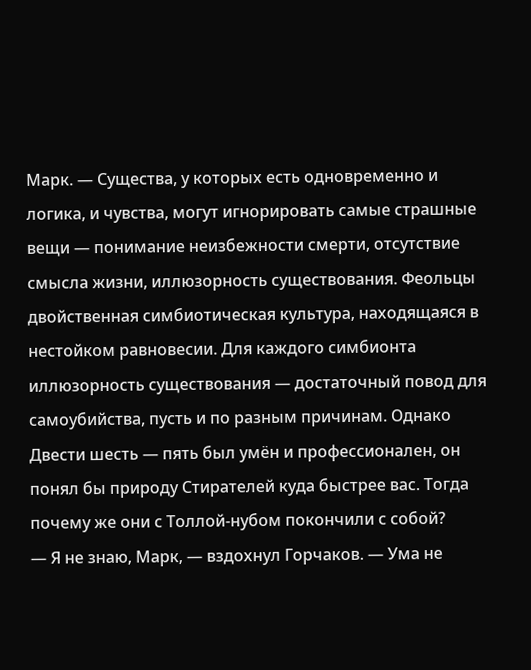Марк. — Существа, у которых есть одновременно и логика, и чувства, могут игнорировать самые страшные вещи — понимание неизбежности смерти, отсутствие смысла жизни, иллюзорность существования. Феольцы двойственная симбиотическая культура, находящаяся в нестойком равновесии. Для каждого симбионта иллюзорность существования — достаточный повод для самоубийства, пусть и по разным причинам. Однако Двести шесть — пять был умён и профессионален, он понял бы природу Стирателей куда быстрее вас. Тогда почему же они с Толлой-нубом покончили с собой?
— Я не знаю, Марк, — вздохнул Горчаков. — Ума не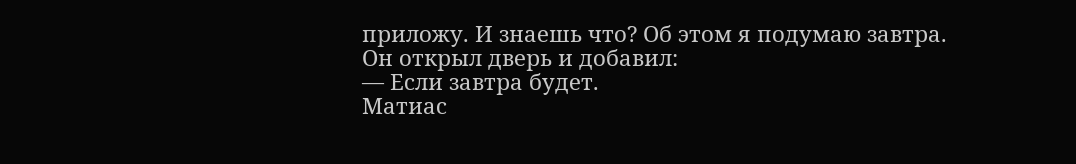приложу. И знаешь что? Об этом я подумаю завтра.
Он открыл дверь и добавил:
— Если завтра будет.
Матиас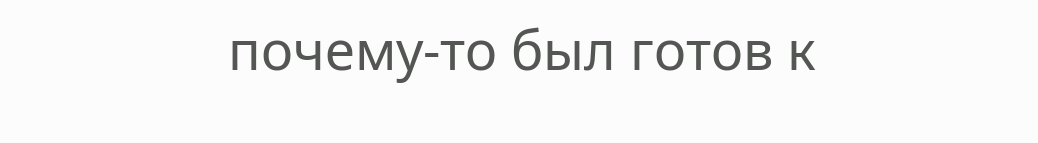почему-то был готов к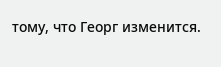тому, что Георг изменится.